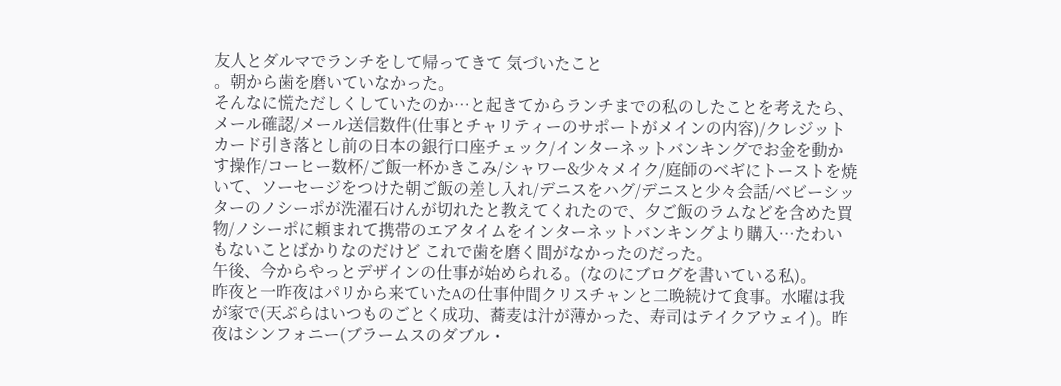友人とダルマでランチをして帰ってきて 気づいたこと
。朝から歯を磨いていなかった。
そんなに慌ただしくしていたのか…と起きてからランチまでの私のしたことを考えたら、メール確認/メール送信数件(仕事とチャリティーのサポートがメインの内容)/クレジットカード引き落とし前の日本の銀行口座チェック/インターネットバンキングでお金を動かす操作/コーヒー数杯/ご飯一杯かきこみ/シャワー&少々メイク/庭師のベギにトーストを焼いて、ソーセージをつけた朝ご飯の差し入れ/デニスをハグ/デニスと少々会話/ベビーシッターのノシーポが洗濯石けんが切れたと教えてくれたので、夕ご飯のラムなどを含めた買物/ノシーポに頼まれて携帯のエアタイムをインターネットバンキングより購入…たわいもないことばかりなのだけど これで歯を磨く間がなかったのだった。
午後、今からやっとデザインの仕事が始められる。(なのにブログを書いている私)。
昨夜と一昨夜はパリから来ていたAの仕事仲間クリスチャンと二晩続けて食事。水曜は我が家で(天ぷらはいつものごとく成功、蕎麦は汁が薄かった、寿司はテイクアウェイ)。昨夜はシンフォニー(ブラームスのダブル・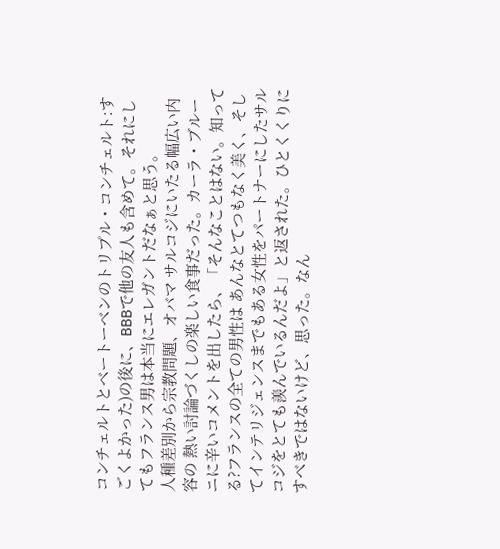コンチェルトとベートーベンのトリプル・コンチェルト:すごくよかった)の後に、BBBで他の友人も含めて。それにしてもフランス男は本当にエレガントだなぁと思う。
人種差別から宗教問題、オバマ サルコジにいたる幅広い内容の 熱い討論づくしの楽しい食事だった。カーラ・ブルーニに辛いコメントを出したら、「そんなことはない。知ってる?フランスの全ての男性は あんなとてつもなく美く、そしてインテリジェンスまでもある女性をパートナーにしたサルコジをとても羨んでいるんだよ」と返された。ひとくくりにすべきではないけど、思った。なん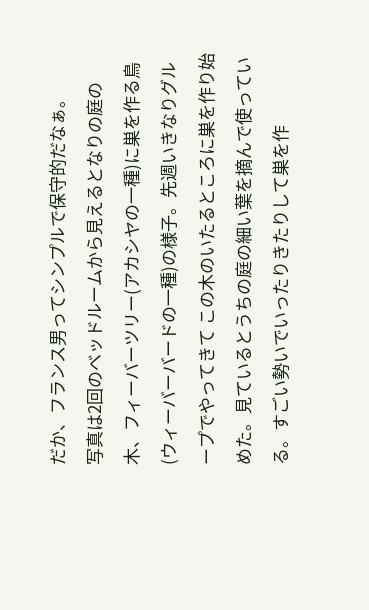だか、フランス男ってシンプルで保守的だなぁ。
写真は2回のベッドルームから見えるとなりの庭の木、フィーバーツリー(アカシヤの一種)に巣を作る鳥(ウィーバーバードの一種)の様子。先週いきなりグループでやってきて この木のいたるところに巣を作り始めた。見ているとうちの庭の細い葉を摘んで使っている。すごい勢いでいったりきたりして巣を作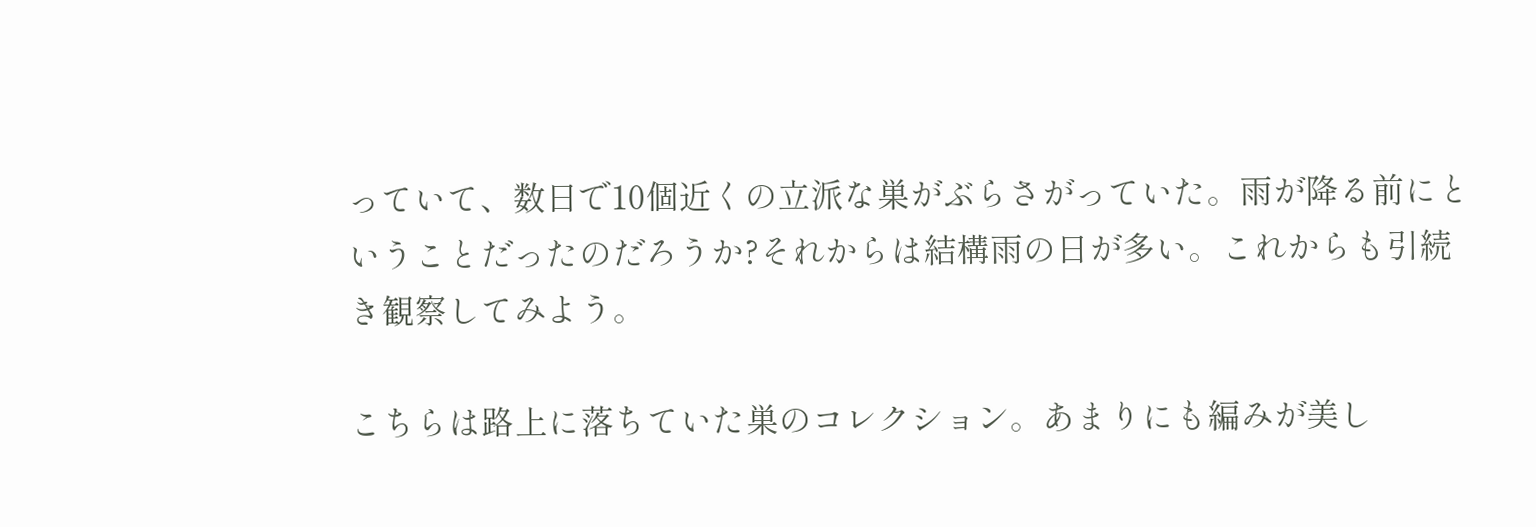っていて、数日で10個近くの立派な巣がぶらさがっていた。雨が降る前にということだったのだろうか?それからは結構雨の日が多い。これからも引続き観察してみよう。

こちらは路上に落ちていた巣のコレクション。あまりにも編みが美し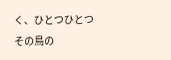く、ひとつひとつその鳥の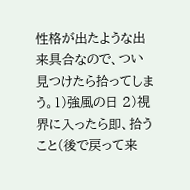性格が出たような出来具合なので、つい見つけたら拾ってしまう。1)強風の日 2)視界に入ったら即、拾うこと(後で戻って来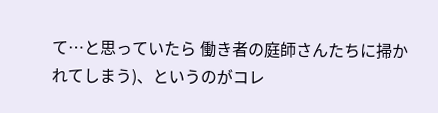て…と思っていたら 働き者の庭師さんたちに掃かれてしまう)、というのがコレ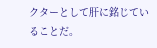クターとして肝に銘じていることだ。